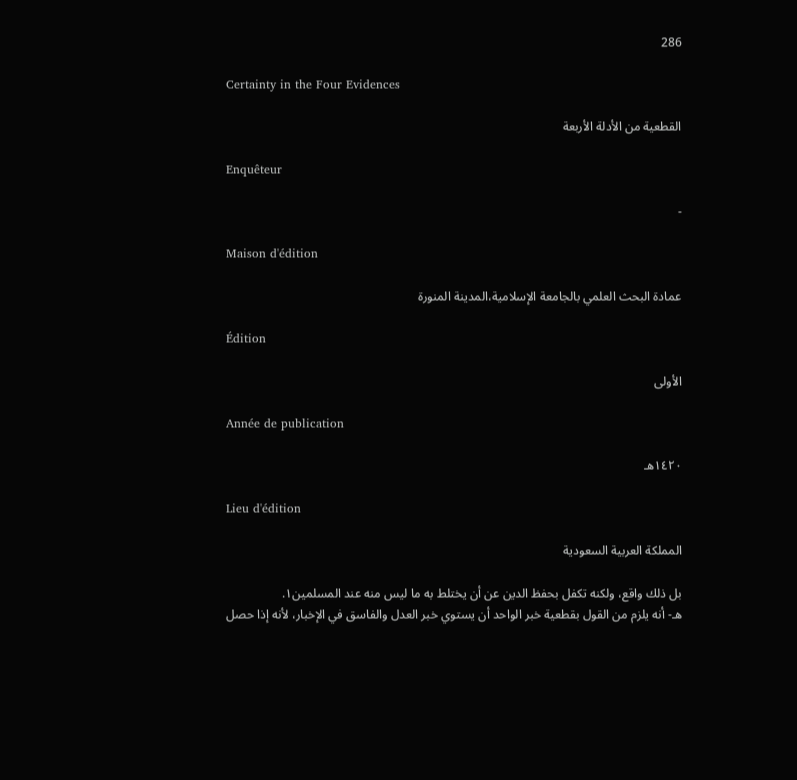286

Certainty in the Four Evidences

القطعية من الأدلة الأربعة

Enquêteur

-

Maison d'édition

عمادة البحث العلمي بالجامعة الإسلامية،المدينة المنورة

Édition

الأولى

Année de publication

١٤٢٠هـ

Lieu d'édition

المملكة العربية السعودية

بل ذلك واقع، ولكنه تكفل بحفظ الدين عن أن يختلط به ما ليس منه عند المسلمين١.
هـ- أنه يلزم من القول بقطعية خبر الواحد أن يستوي خبر العدل والفاسق في الإخبار، لأنه إذا حصل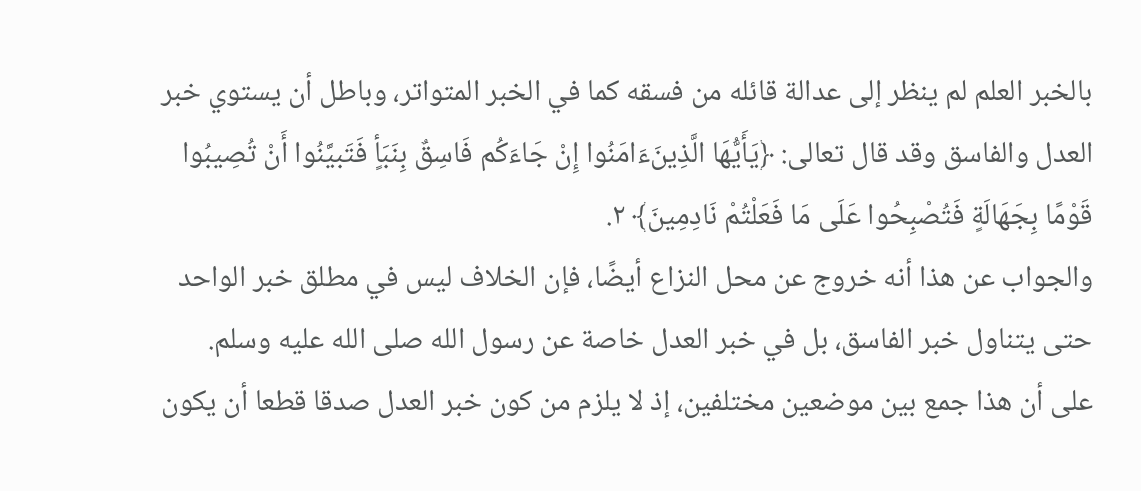بالخبر العلم لم ينظر إلى عدالة قائله من فسقه كما في الخبر المتواتر، وباطل أن يستوي خبر العدل والفاسق وقد قال تعالى: ﴿يَأَيُّهَا الَّذِينَءَامَنُوا إِنْ جَاءَكُم فَاسِقٌ بِنَبَأٍ فَتَبيَّنُوا أَنْ تُصِيبُوا قَوْمًا بِجَهَالَةٍ فَتُصْبِحُوا عَلَى مَا فَعَلْتُمْ نَادِمِينَ﴾ ٢.
والجواب عن هذا أنه خروج عن محل النزاع أيضًا، فإن الخلاف ليس في مطلق خبر الواحد حتى يتناول خبر الفاسق، بل في خبر العدل خاصة عن رسول الله صلى الله عليه وسلم.
على أن هذا جمع بين موضعين مختلفين، إذ لا يلزم من كون خبر العدل صدقا قطعا أن يكون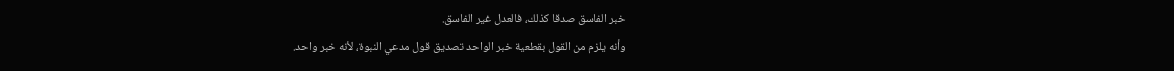خبر الفاسق صدقا كذلك، فالعدل غير الفاسق.
وأنه يلزم من القول بقطعية خبر الواحد تصديق قول مدعي النبوة، لأنه خبر واحد.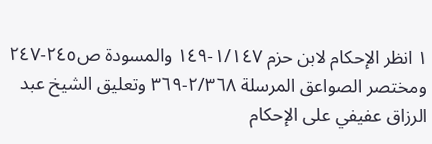١ انظر الإحكام لابن حزم ١/١٤٧-١٤٩ والمسودة ص٢٤٥-٢٤٧ ومختصر الصواعق المرسلة ٢/٣٦٨-٣٦٩ وتعليق الشيخ عبد الرزاق عفيفي على الإحكام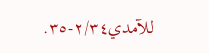للآمدي٢/٣٤-٣٥.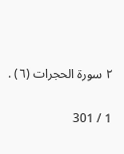٢ سورة الحجرات (٦) .

1 / 301